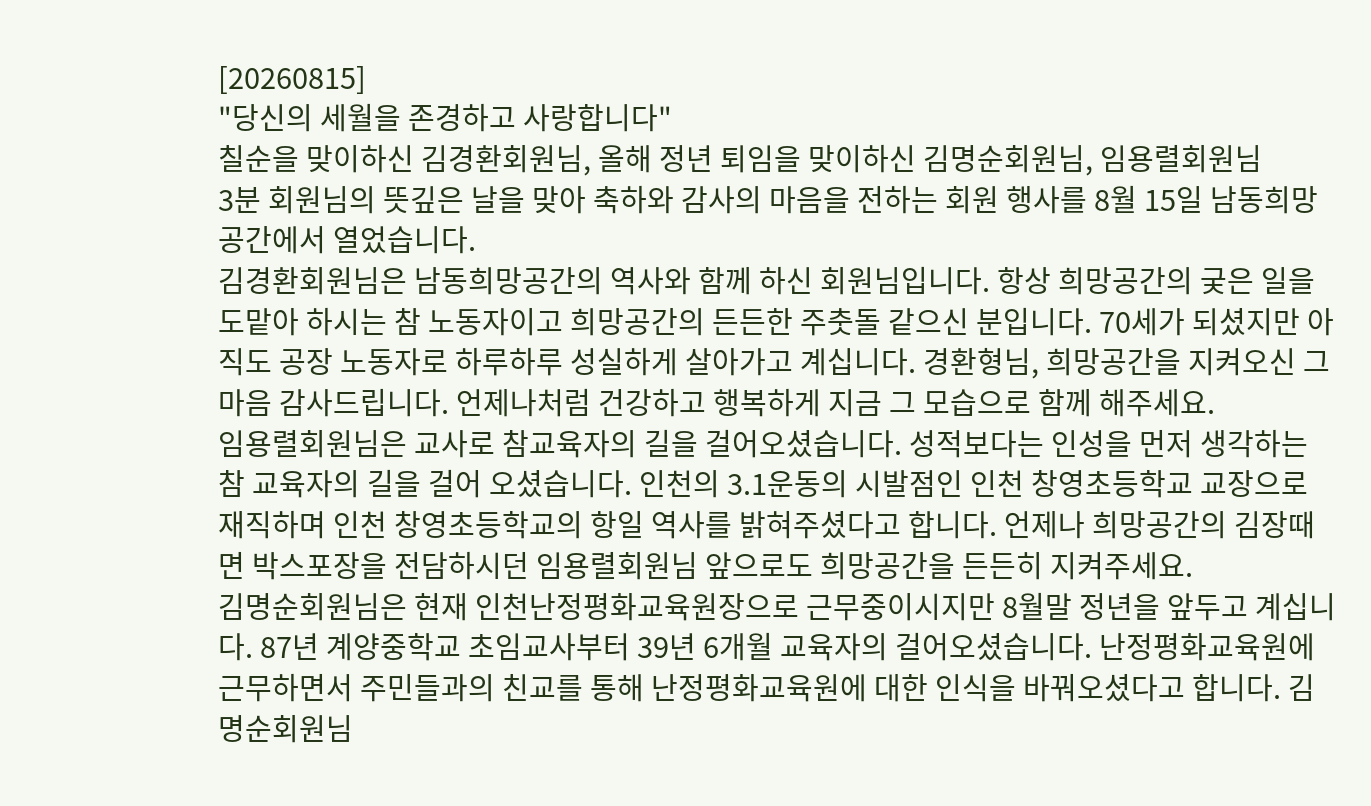[20260815]
"당신의 세월을 존경하고 사랑합니다"
칠순을 맞이하신 김경환회원님, 올해 정년 퇴임을 맞이하신 김명순회원님, 임용렬회원님
3분 회원님의 뜻깊은 날을 맞아 축하와 감사의 마음을 전하는 회원 행사를 8월 15일 남동희망공간에서 열었습니다.
김경환회원님은 남동희망공간의 역사와 함께 하신 회원님입니다. 항상 희망공간의 궂은 일을 도맡아 하시는 참 노동자이고 희망공간의 든든한 주춧돌 같으신 분입니다. 70세가 되셨지만 아직도 공장 노동자로 하루하루 성실하게 살아가고 계십니다. 경환형님, 희망공간을 지켜오신 그 마음 감사드립니다. 언제나처럼 건강하고 행복하게 지금 그 모습으로 함께 해주세요.
임용렬회원님은 교사로 참교육자의 길을 걸어오셨습니다. 성적보다는 인성을 먼저 생각하는 참 교육자의 길을 걸어 오셨습니다. 인천의 3.1운동의 시발점인 인천 창영초등학교 교장으로 재직하며 인천 창영초등학교의 항일 역사를 밝혀주셨다고 합니다. 언제나 희망공간의 김장때면 박스포장을 전담하시던 임용렬회원님 앞으로도 희망공간을 든든히 지켜주세요.
김명순회원님은 현재 인천난정평화교육원장으로 근무중이시지만 8월말 정년을 앞두고 계십니다. 87년 계양중학교 초임교사부터 39년 6개월 교육자의 걸어오셨습니다. 난정평화교육원에 근무하면서 주민들과의 친교를 통해 난정평화교육원에 대한 인식을 바꿔오셨다고 합니다. 김명순회원님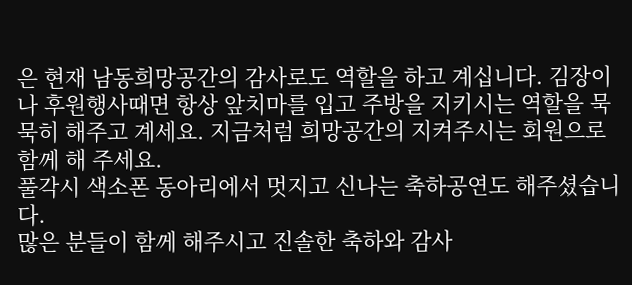은 현재 남동희망공간의 감사로도 역할을 하고 계십니다. 김장이나 후원행사때면 항상 앞치마를 입고 주방을 지키시는 역할을 묵묵히 해주고 계세요. 지금처럼 희망공간의 지켜주시는 회원으로 함께 해 주세요.
풀각시 색소폰 동아리에서 멋지고 신나는 축하공연도 해주셨습니다.
많은 분들이 함께 해주시고 진솔한 축하와 감사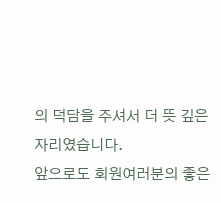의 덕담을 주셔서 더 뜻 깊은 자리였습니다.
앞으로도 회원여러분의 좋은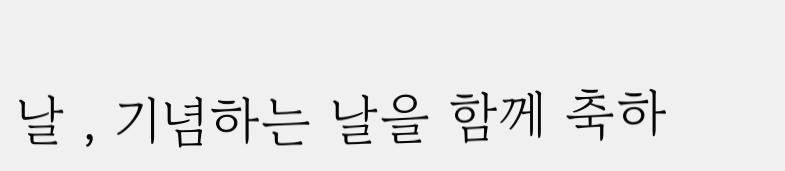날 , 기념하는 날을 함께 축하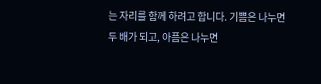는 자리를 함께 하려고 합니다. 기쁨은 나누면 두 배가 되고, 아픔은 나누면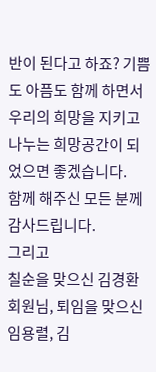반이 된다고 하죠? 기쁨도 아픔도 함께 하면서 우리의 희망을 지키고 나누는 희망공간이 되었으면 좋겠습니다.
함께 해주신 모든 분께 감사드립니다.
그리고
칠순을 맞으신 김경환회원님, 퇴임을 맞으신 임용렬, 김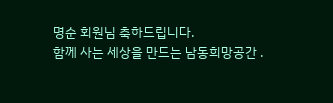명순 회원님 축하드립니다.
함께 사는 세상을 만드는 남동희망공간 .